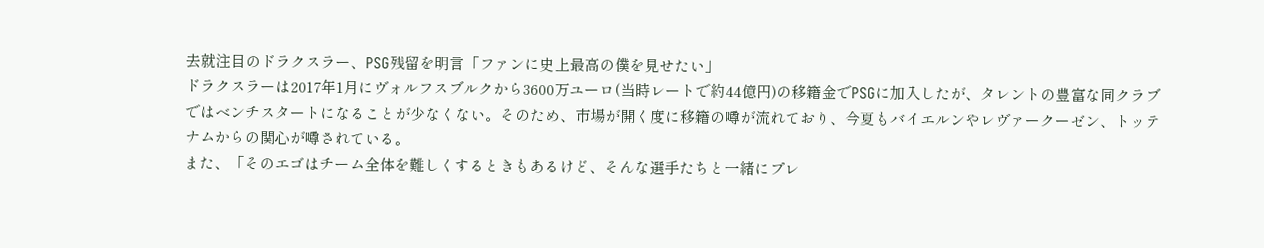去就注目のドラクスラー、PSG残留を明言「ファンに史上最高の僕を見せたい」
ドラクスラーは2017年1月にヴォルフスブルクから3600万ユーロ(当時レートで約44億円)の移籍金でPSGに加入したが、タレントの豊富な同クラブではベンチスタートになることが少なくない。そのため、市場が開く度に移籍の噂が流れており、今夏もバイエルンやレヴァークーゼン、トッテナムからの関心が噂されている。
また、「そのエゴはチーム全体を難しくするときもあるけど、そんな選手たちと一緒にプレ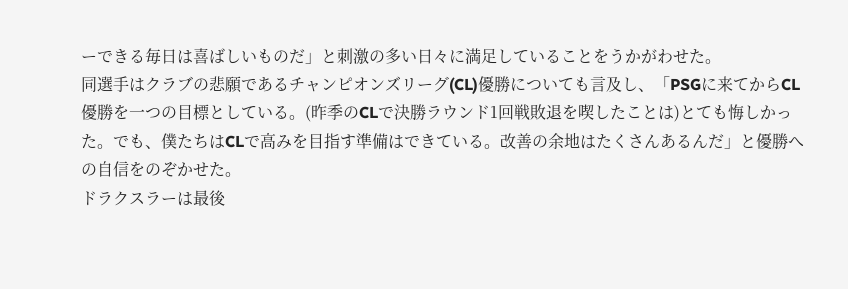ーできる毎日は喜ばしいものだ」と刺激の多い日々に満足していることをうかがわせた。
同選手はクラブの悲願であるチャンピオンズリーグ(CL)優勝についても言及し、「PSGに来てからCL優勝を一つの目標としている。(昨季のCLで決勝ラウンド1回戦敗退を喫したことは)とても悔しかった。でも、僕たちはCLで高みを目指す準備はできている。改善の余地はたくさんあるんだ」と優勝への自信をのぞかせた。
ドラクスラーは最後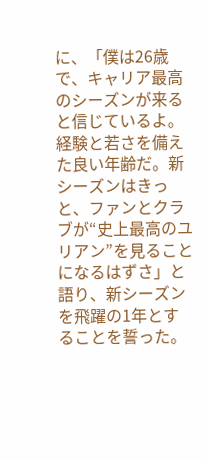に、「僕は26歳で、キャリア最高のシーズンが来ると信じているよ。経験と若さを備えた良い年齢だ。新シーズンはきっと、ファンとクラブが“史上最高のユリアン”を見ることになるはずさ」と語り、新シーズンを飛躍の1年とすることを誓った。